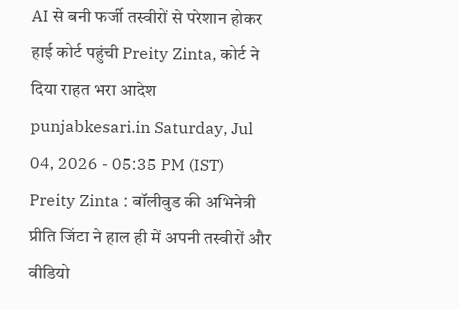AI से बनी फर्जी तस्वीरों से परेशान होकर हाई कोर्ट पहुंची Preity Zinta, कोर्ट ने दिया राहत भरा आदेश
punjabkesari.in Saturday, Jul 04, 2026 - 05:35 PM (IST)
Preity Zinta : बॉलीवुड की अभिनेत्री प्रीति जिंटा ने हाल ही में अपनी तस्वीरों और वीडियो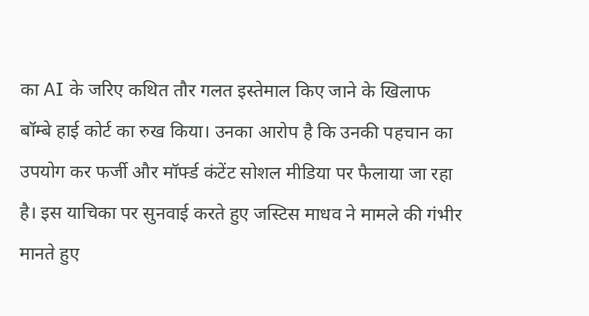का AI के जरिए कथित तौर गलत इस्तेमाल किए जाने के खिलाफ बॉम्बे हाई कोर्ट का रुख किया। उनका आरोप है कि उनकी पहचान का उपयोग कर फर्जी और मॉर्फ्ड कंटेंट सोशल मीडिया पर फैलाया जा रहा है। इस याचिका पर सुनवाई करते हुए जस्टिस माधव ने मामले की गंभीर मानते हुए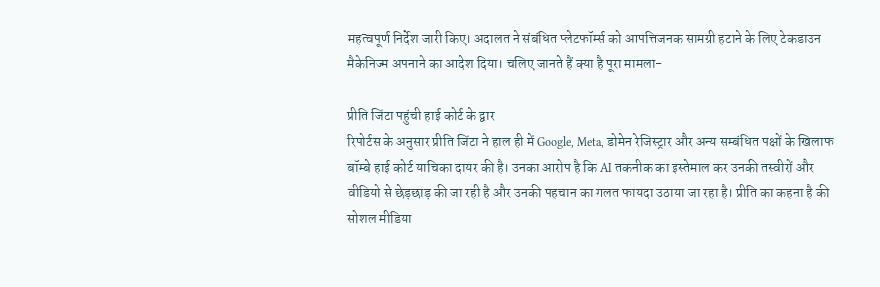महत्वपूर्ण निर्देश जारी किए। अदालत ने संबंधित प्लेटफॉर्म्स को आपत्तिजनक सामग्री हटाने के लिए टेकडाउन मैकेनिज्म अपनाने का आदेश दिया। चलिए जानते हैं क्या है पूरा मामला-

प्रीति जिंटा पहुंची हाई कोर्ट के द्वार
रिपोर्टस के अनुसार प्रीति जिंटा ने हाल ही में Google, Meta, डोमेन रेजिस्ट्रार और अन्य सम्बंधित पक्षों के खिलाफ बॉम्बे हाई कोर्ट याचिका दायर की है। उनका आरोप है कि AI तकनीक का इस्तेमाल कर उनकी तस्वीरों और वीडियो से छेड़छाड़ की जा रही है और उनकी पहचान का गलत फायदा उठाया जा रहा है। प्रीति का कहना है की सोशल मीडिया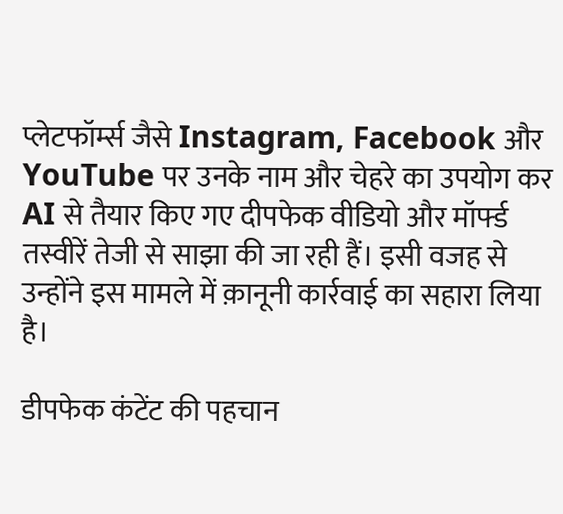प्लेटफॉर्म्स जैसे Instagram, Facebook और YouTube पर उनके नाम और चेहरे का उपयोग कर AI से तैयार किए गए दीपफेक वीडियो और मॉर्फ्ड तस्वीरें तेजी से साझा की जा रही हैं। इसी वजह से उन्होंने इस मामले में क़ानूनी कार्रवाई का सहारा लिया है।

डीपफेक कंटेंट की पहचान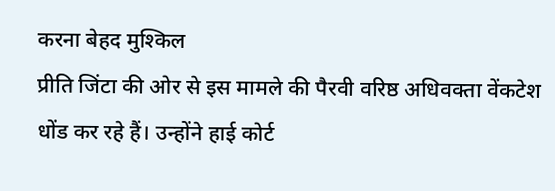करना बेहद मुश्किल
प्रीति जिंटा की ओर से इस मामले की पैरवी वरिष्ठ अधिवक्ता वेंकटेश धोंड कर रहे हैं। उन्होंने हाई कोर्ट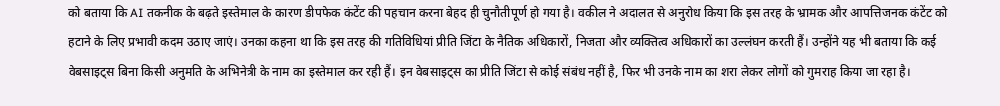को बताया कि AI तकनीक के बढ़ते इस्तेमाल के कारण डीपफेक कंटेंट की पहचान करना बेहद ही चुनौतीपूर्ण हो गया है। वकील ने अदालत से अनुरोध किया कि इस तरह के भ्रामक और आपत्तिजनक कंटेंट को हटाने के लिए प्रभावी कदम उठाए जाएं। उनका कहना था कि इस तरह की गतिविधियां प्रीति जिंटा के नैतिक अधिकारों, निजता और व्यक्तित्व अधिकारों का उल्लंघन करती हैं। उन्होंने यह भी बताया कि कई वेबसाइट्स बिना किसी अनुमति के अभिनेत्री के नाम का इस्तेमाल कर रही हैं। इन वेबसाइट्स का प्रीति जिंटा से कोई संबंध नहीं है, फिर भी उनके नाम का शरा लेकर लोगों को गुमराह किया जा रहा है।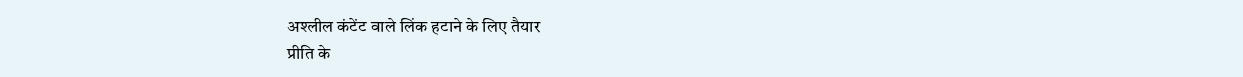अश्लील कंटेंट वाले लिंक हटाने के लिए तैयार
प्रीति के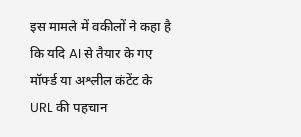इस मामले में वकीलों ने कहा है कि यदि AI से तैयार के गए मॉर्फ्ड या अश्लील कंटेंट के URL की पहचान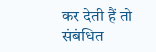कर देती हैं तो संबंधित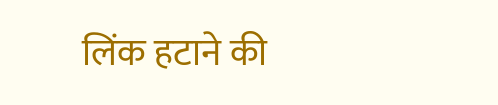लिंक हटाने की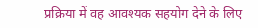प्रक्रिया में वह आवश्यक सहयोग देने के लिए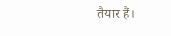तैयार हैं।